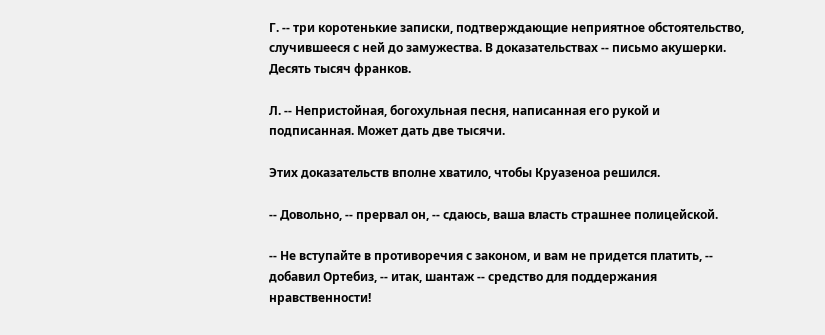Г. -- три коротенькие записки, подтверждающие неприятное обстоятельство, случившееся с ней до замужества. В доказательствах -- письмо акушерки. Десять тысяч франков.

Л. -- Непристойная, богохульная песня, написанная его рукой и подписанная. Может дать две тысячи.

Этих доказательств вполне хватило, чтобы Круазеноа решился.

-- Довольно, -- прервал он, -- сдаюсь, ваша власть страшнее полицейской.

-- Не вступайте в противоречия с законом, и вам не придется платить, -- добавил Ортебиз, -- итак, шантаж -- средство для поддержания нравственности!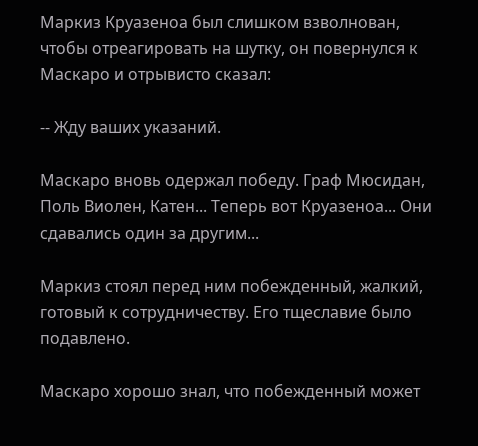Маркиз Круазеноа был слишком взволнован, чтобы отреагировать на шутку, он повернулся к Маскаро и отрывисто сказал:

-- Жду ваших указаний.

Маскаро вновь одержал победу. Граф Мюсидан, Поль Виолен, Катен... Теперь вот Круазеноа... Они сдавались один за другим...

Маркиз стоял перед ним побежденный, жалкий, готовый к сотрудничеству. Его тщеславие было подавлено.

Маскаро хорошо знал, что побежденный может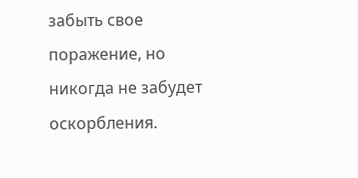забыть свое поражение, но никогда не забудет оскорбления.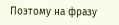Поэтому на фразу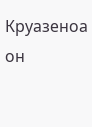Круазеноа он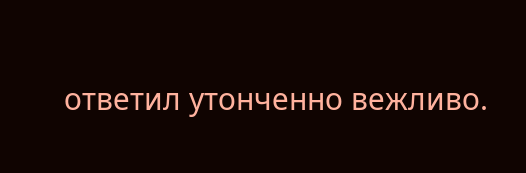ответил утонченно вежливо.